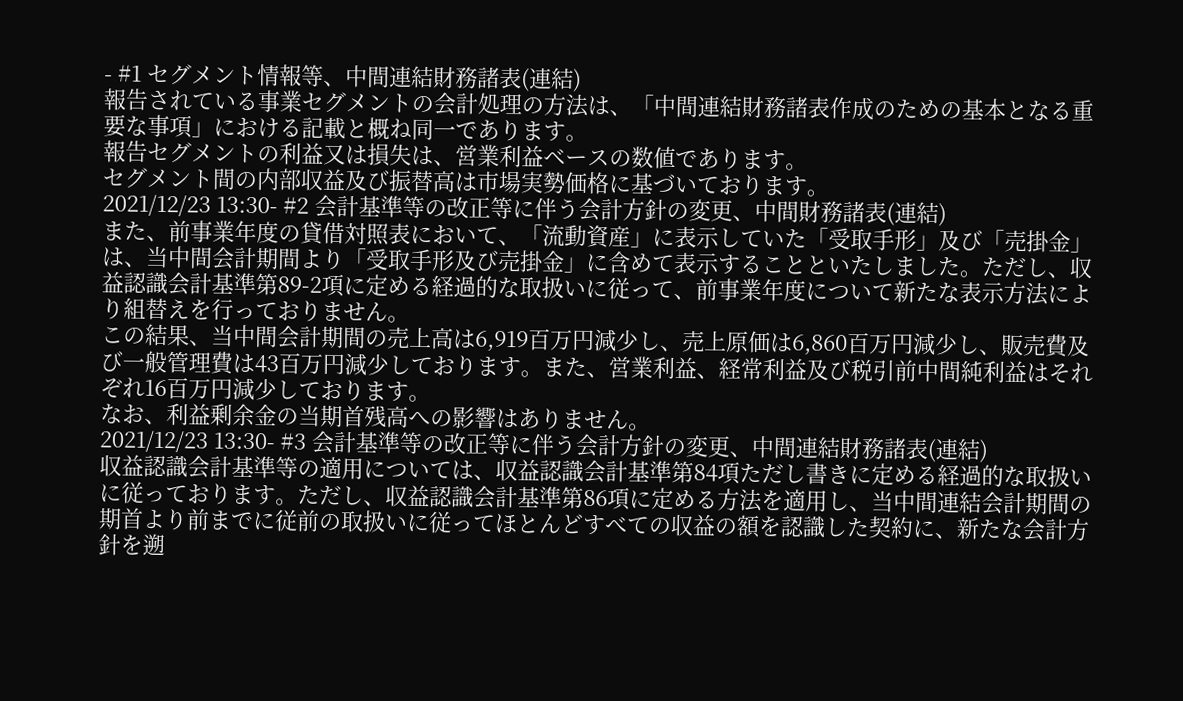- #1 セグメント情報等、中間連結財務諸表(連結)
報告されている事業セグメントの会計処理の方法は、「中間連結財務諸表作成のための基本となる重要な事項」における記載と概ね同一であります。
報告セグメントの利益又は損失は、営業利益ベースの数値であります。
セグメント間の内部収益及び振替高は市場実勢価格に基づいております。
2021/12/23 13:30- #2 会計基準等の改正等に伴う会計方針の変更、中間財務諸表(連結)
また、前事業年度の貸借対照表において、「流動資産」に表示していた「受取手形」及び「売掛金」は、当中間会計期間より「受取手形及び売掛金」に含めて表示することといたしました。ただし、収益認識会計基準第89-2項に定める経過的な取扱いに従って、前事業年度について新たな表示方法により組替えを行っておりません。
この結果、当中間会計期間の売上高は6,919百万円減少し、売上原価は6,860百万円減少し、販売費及び一般管理費は43百万円減少しております。また、営業利益、経常利益及び税引前中間純利益はそれぞれ16百万円減少しております。
なお、利益剰余金の当期首残高への影響はありません。
2021/12/23 13:30- #3 会計基準等の改正等に伴う会計方針の変更、中間連結財務諸表(連結)
収益認識会計基準等の適用については、収益認識会計基準第84項ただし書きに定める経過的な取扱いに従っております。ただし、収益認識会計基準第86項に定める方法を適用し、当中間連結会計期間の期首より前までに従前の取扱いに従ってほとんどすべての収益の額を認識した契約に、新たな会計方針を遡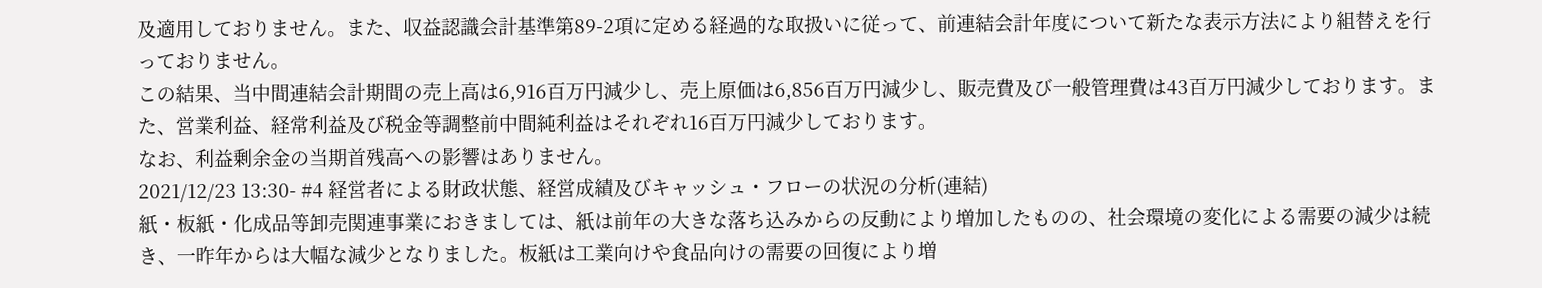及適用しておりません。また、収益認識会計基準第89-2項に定める経過的な取扱いに従って、前連結会計年度について新たな表示方法により組替えを行っておりません。
この結果、当中間連結会計期間の売上高は6,916百万円減少し、売上原価は6,856百万円減少し、販売費及び一般管理費は43百万円減少しております。また、営業利益、経常利益及び税金等調整前中間純利益はそれぞれ16百万円減少しております。
なお、利益剰余金の当期首残高への影響はありません。
2021/12/23 13:30- #4 経営者による財政状態、経営成績及びキャッシュ・フローの状況の分析(連結)
紙・板紙・化成品等卸売関連事業におきましては、紙は前年の大きな落ち込みからの反動により増加したものの、社会環境の変化による需要の減少は続き、一昨年からは大幅な減少となりました。板紙は工業向けや食品向けの需要の回復により増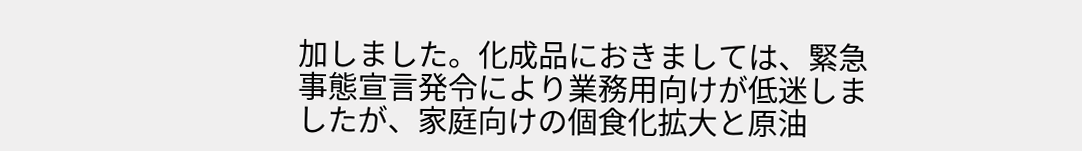加しました。化成品におきましては、緊急事態宣言発令により業務用向けが低迷しましたが、家庭向けの個食化拡大と原油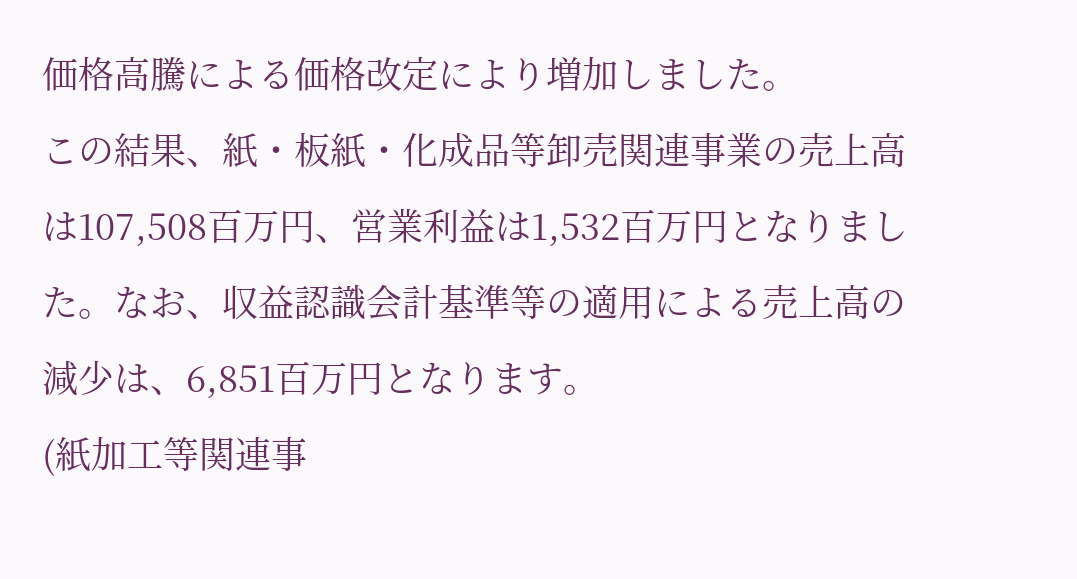価格高騰による価格改定により増加しました。
この結果、紙・板紙・化成品等卸売関連事業の売上高は107,508百万円、営業利益は1,532百万円となりました。なお、収益認識会計基準等の適用による売上高の減少は、6,851百万円となります。
(紙加工等関連事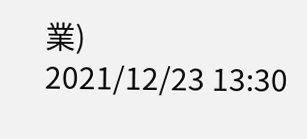業)
2021/12/23 13:30